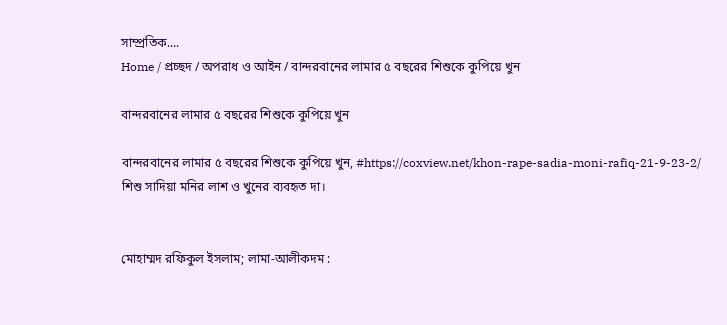সাম্প্রতিক....
Home / প্রচ্ছদ / অপরাধ ও আইন / বান্দরবানের লামার ৫ বছরের শিশুকে কুপিয়ে খুন

বান্দরবানের লামার ৫ বছরের শিশুকে কুপিয়ে খুন

বান্দরবানের লামার ৫ বছরের শিশুকে কুপিয়ে খুন, #https://coxview.net/khon-rape-sadia-moni-rafiq-21-9-23-2/
শিশু সাদিয়া মনির লাশ ও খুনের ব্যবহৃত দা।


মোহাম্মদ রফিকুল ইসলাম; লামা-আলীকদম :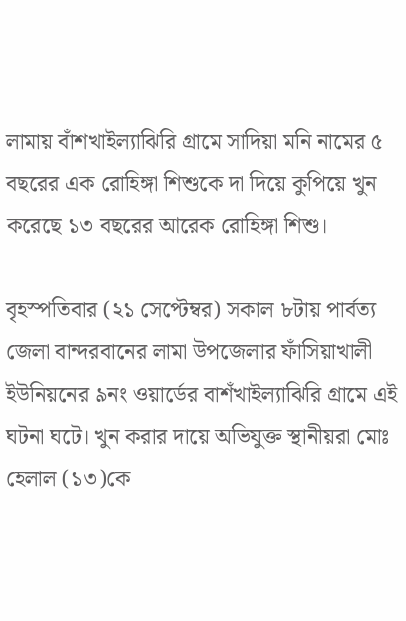লামায় বাঁশখাইল্যাঝিরি গ্রামে সাদিয়া মনি নামের ৫ বছরের এক রোহিঙ্গা শিশুকে দা দিয়ে কুপিয়ে খুন করেছে ১৩ বছরের আরেক রোহিঙ্গা শিশু।

বৃহস্পতিবার (২১ সেপ্টেম্বর) সকাল ৮টায় পার্বত্য জেলা বান্দরবানের লামা উপজেলার ফাঁসিয়াখালী ইউনিয়নের ৯নং ওয়ার্ডের বাশঁখাইল্যাঝিরি গ্রামে এই ঘটনা ঘটে। খুন করার দায়ে অভিযুক্ত স্থানীয়রা মোঃ হেলাল (১৩)কে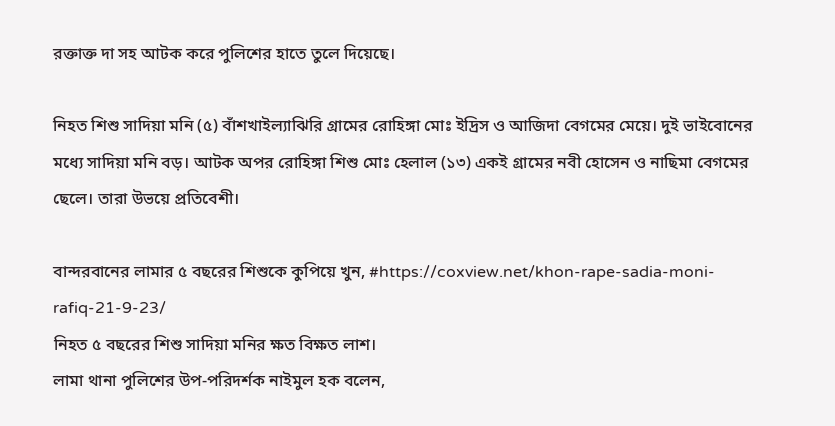রক্তাক্ত দা সহ আটক করে পুলিশের হাতে তুলে দিয়েছে।

নিহত শিশু সাদিয়া মনি (৫) বাঁশখাইল্যাঝিরি গ্রামের রোহিঙ্গা মোঃ ইদ্রিস ও আজিদা বেগমের মেয়ে। দুই ভাইবোনের মধ্যে সাদিয়া মনি বড়। আটক অপর রোহিঙ্গা শিশু মোঃ হেলাল (১৩) একই গ্রামের নবী হোসেন ও নাছিমা বেগমের ছেলে। তারা উভয়ে প্রতিবেশী।

বান্দরবানের লামার ৫ বছরের শিশুকে কুপিয়ে খুন, #https://coxview.net/khon-rape-sadia-moni-rafiq-21-9-23/
নিহত ৫ বছরের শিশু সাদিয়া মনির ক্ষত বিক্ষত লাশ।
লামা থানা পুলিশের উপ-পরিদর্শক নাইমুল হক বলেন,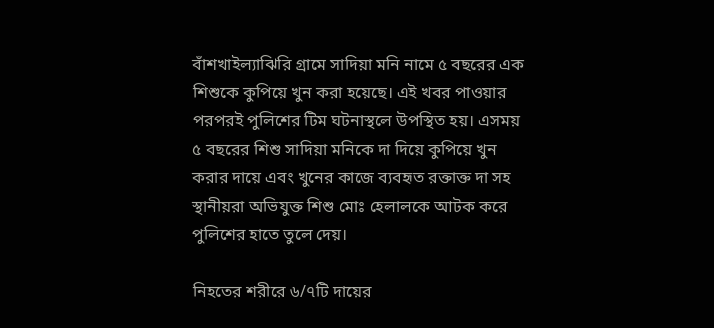বাঁশখাইল্যাঝিরি গ্রামে সাদিয়া মনি নামে ৫ বছরের এক শিশুকে কুপিয়ে খুন করা হয়েছে। এই খবর পাওয়ার পরপরই পুলিশের টিম ঘটনাস্থলে উপস্থিত হয়। এসময় ৫ বছরের শিশু সাদিয়া মনিকে দা দিয়ে কুপিয়ে খুন করার দায়ে এবং খুনের কাজে ব্যবহৃত রক্তাক্ত দা সহ স্থানীয়রা অভিযুক্ত শিশু মোঃ হেলালকে আটক করে পুলিশের হাতে তুলে দেয়।

নিহতের শরীরে ৬/৭টি দায়ের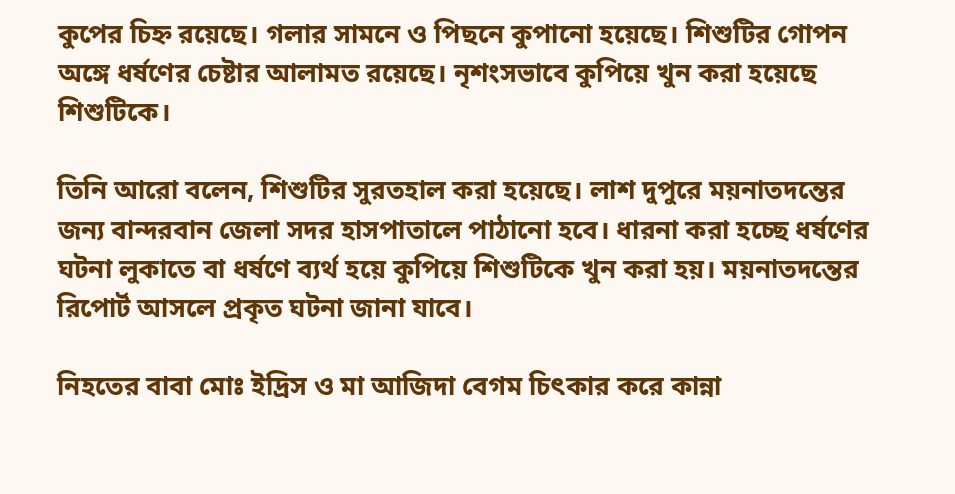কুপের চিহ্ন রয়েছে। গলার সামনে ও পিছনে কুপানো হয়েছে। শিশুটির গোপন অঙ্গে ধর্ষণের চেষ্টার আলামত রয়েছে। নৃশংসভাবে কুপিয়ে খুন করা হয়েছে শিশুটিকে।

তিনি আরো বলেন, শিশুটির সুরতহাল করা হয়েছে। লাশ দুপুরে ময়নাতদন্তের জন্য বান্দরবান জেলা সদর হাসপাতালে পাঠানো হবে। ধারনা করা হচ্ছে ধর্ষণের ঘটনা লুকাতে বা ধর্ষণে ব্যর্থ হয়ে কুপিয়ে শিশুটিকে খুন করা হয়। ময়নাতদন্তের রিপোর্ট আসলে প্রকৃত ঘটনা জানা যাবে।

নিহতের বাবা মোঃ ইদ্রিস ও মা আজিদা বেগম চিৎকার করে কান্না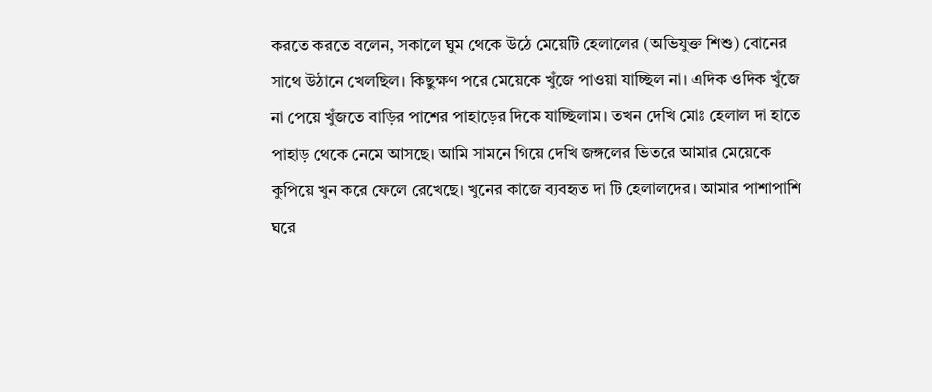করতে করতে বলেন, সকালে ঘুম থেকে উঠে মেয়েটি হেলালের (অভিযুক্ত শিশু) বোনের সাথে উঠানে খেলছিল। কিছুক্ষণ পরে মেয়েকে খুঁজে পাওয়া যাচ্ছিল না। এদিক ওদিক খুঁজে না পেয়ে খুঁজতে বাড়ির পাশের পাহাড়ের দিকে যাচ্ছিলাম। তখন দেখি মোঃ হেলাল দা হাতে পাহাড় থেকে নেমে আসছে। আমি সামনে গিয়ে দেখি জঙ্গলের ভিতরে আমার মেয়েকে কুপিয়ে খুন করে ফেলে রেখেছে। খুনের কাজে ব্যবহৃত দা টি হেলালদের। আমার পাশাপাশি ঘরে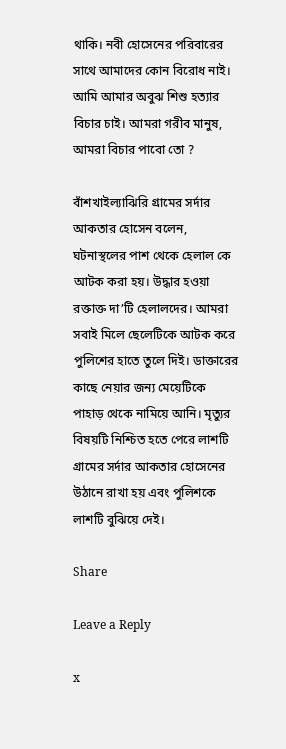থাকি। নবী হোসেনের পরিবারের সাথে আমাদের কোন বিরোধ নাই। আমি আমার অবুঝ শিশু হত্যার বিচার চাই। আমরা গরীব মানুষ, আমরা বিচার পাবো তো ?

বাঁশখাইল্যাঝিরি গ্রামের সর্দার আকতার হোসেন বলেন, ঘটনাস্থলের পাশ থেকে হেলাল কে আটক করা হয়। উদ্ধার হওয়া রক্তাক্ত দা’টি হেলালদের। আমরা সবাই মিলে ছেলেটিকে আটক করে পুলিশের হাতে তুলে দিই। ডাক্তারের কাছে নেয়ার জন্য মেয়েটিকে পাহাড় থেকে নামিয়ে আনি। মৃত্যুর বিষয়টি নিশ্চিত হতে পেরে লাশটি গ্রামের সর্দার আকতার হোসেনের উঠানে রাখা হয় এবং পুলিশকে লাশটি বুঝিয়ে দেই।

Share

Leave a Reply

x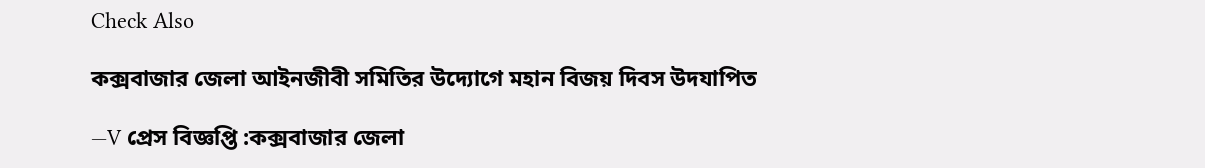Check Also

কক্সবাজার জেলা আইনজীবী সমিতির উদ্যোগে মহান বিজয় দিবস উদযাপিত

—V প্রেস বিজ্ঞপ্তি :কক্সবাজার জেলা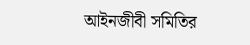আইনজীবী সমিতির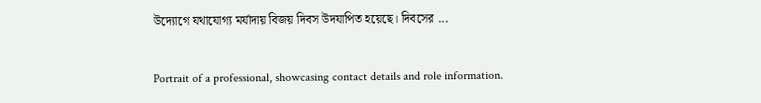উদ্যোগে যথাযোগ্য মর্যাদায় বিজয় দিবস উদযাপিত হয়েছে। দিবসের ...

Portrait of a professional, showcasing contact details and role information.